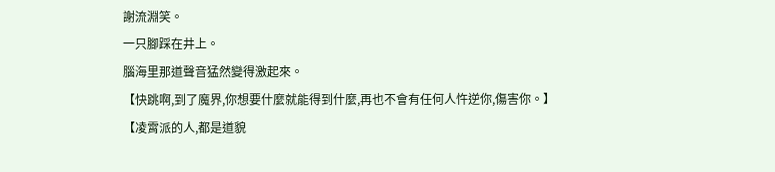謝流淵笑。
一只腳踩在井上。
腦海里那道聲音猛然變得激起來。
【快跳啊,到了魔界,你想要什麼就能得到什麼,再也不會有任何人忤逆你,傷害你。】
【凌霄派的人,都是道貌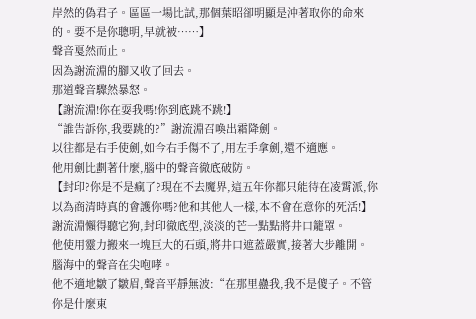岸然的偽君子。區區一場比試,那個葉昭卻明顯是沖著取你的命來的。要不是你聰明,早就被……】
聲音戛然而止。
因為謝流淵的腳又收了回去。
那道聲音驟然暴怒。
【謝流淵!你在耍我嗎!你到底跳不跳!】
“誰告訴你,我要跳的?”謝流淵召喚出霜降劍。
以往都是右手使劍,如今右手傷不了,用左手拿劍,還不適應。
他用劍比劃著什麼,腦中的聲音徹底破防。
【封印?你是不是瘋了?現在不去魔界,這五年你都只能待在凌霄派,你以為商清時真的會護你嗎?他和其他人一樣,本不會在意你的死活!】
謝流淵懶得聽它狗,封印徹底型,淡淡的芒一點點將井口籠罩。
他使用靈力搬來一塊巨大的石頭,將井口遮蓋嚴實,接著大步離開。
腦海中的聲音在尖咆哮。
他不適地皺了皺眉,聲音平靜無波:“在那里蠱我,我不是傻子。不管你是什麼東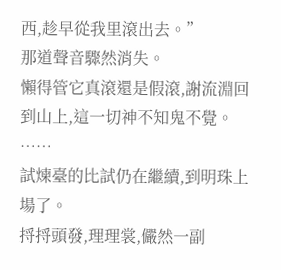西,趁早從我里滾出去。”
那道聲音驟然消失。
懶得管它真滾還是假滾,謝流淵回到山上,這一切神不知鬼不覺。
……
試煉臺的比試仍在繼續,到明珠上場了。
捋捋頭發,理理裳,儼然一副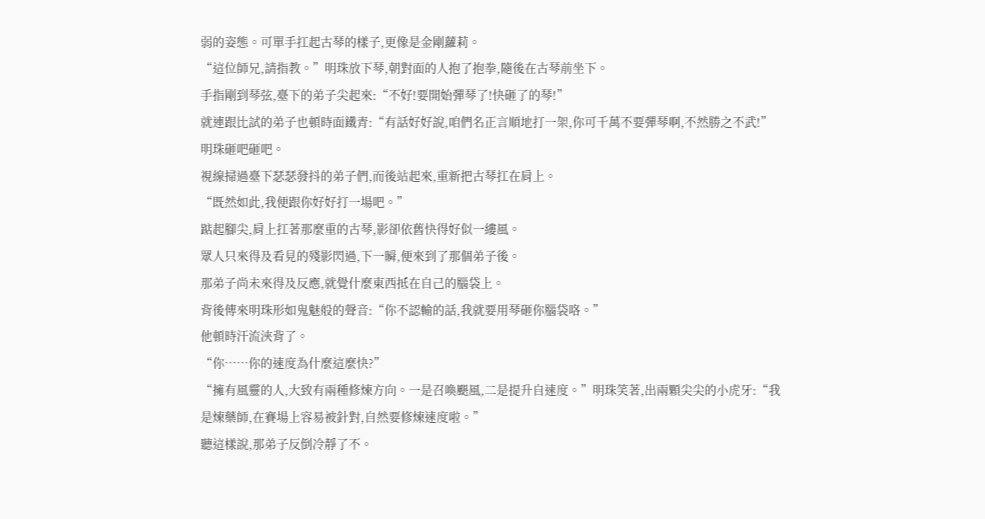弱的姿態。可單手扛起古琴的樣子,更像是金剛蘿莉。
“這位師兄,請指教。”明珠放下琴,朝對面的人抱了抱拳,隨後在古琴前坐下。
手指剛到琴弦,臺下的弟子尖起來:“不好!要開始彈琴了!快砸了的琴!”
就連跟比試的弟子也頓時面鐵青:“有話好好說,咱們名正言順地打一架,你可千萬不要彈琴啊,不然勝之不武!”
明珠砸吧砸吧。
視線掃過臺下瑟瑟發抖的弟子們,而後站起來,重新把古琴扛在肩上。
“既然如此,我便跟你好好打一場吧。”
踮起腳尖,肩上扛著那麼重的古琴,影卻依舊快得好似一縷風。
眾人只來得及看見的殘影閃過,下一瞬,便來到了那個弟子後。
那弟子尚未來得及反應,就覺什麼東西抵在自己的腦袋上。
背後傳來明珠形如鬼魅般的聲音:“你不認輸的話,我就要用琴砸你腦袋咯。”
他頓時汗流浹背了。
“你……你的速度為什麼這麼快?”
“擁有風靈的人,大致有兩種修煉方向。一是召喚颶風,二是提升自速度。”明珠笑著,出兩顆尖尖的小虎牙:“我是煉藥師,在賽場上容易被針對,自然要修煉速度啦。”
聽這樣說,那弟子反倒冷靜了不。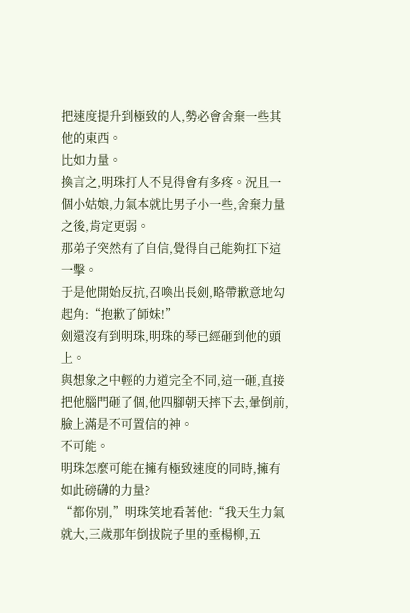把速度提升到極致的人,勢必會舍棄一些其他的東西。
比如力量。
換言之,明珠打人不見得會有多疼。況且一個小姑娘,力氣本就比男子小一些,舍棄力量之後,肯定更弱。
那弟子突然有了自信,覺得自己能夠扛下這一擊。
于是他開始反抗,召喚出長劍,略帶歉意地勾起角:“抱歉了師妹!”
劍還沒有到明珠,明珠的琴已經砸到他的頭上。
與想象之中輕的力道完全不同,這一砸,直接把他腦門砸了個,他四腳朝天摔下去,暈倒前,臉上滿是不可置信的神。
不可能。
明珠怎麼可能在擁有極致速度的同時,擁有如此磅礴的力量?
“都你別,”明珠笑地看著他:“我天生力氣就大,三歲那年倒拔院子里的垂楊柳,五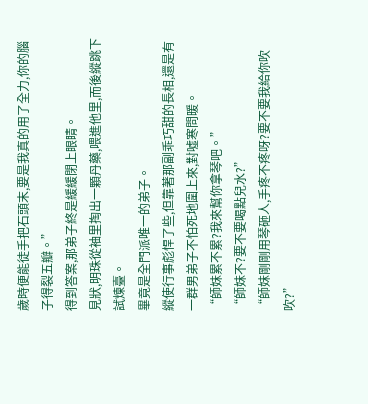歲時便能徒手把石頭末,要是我真的用了全力,你的腦子得裂五瓣。”
得到答案,那弟子終是緩緩閉上眼睛。
見狀,明珠從袖里掏出一顆丹藥,喂進他里,而後縱跳下試煉臺。
畢竟是全門派唯一的弟子。
縱使行事彪悍了些,但靠著那副乖巧甜的長相,還是有一群男弟子不怕死地圍上來,對噓寒問暖。
“師妹累不累?我來幫你拿琴吧。”
“師妹不?要不要喝點兒水?”
“師妹剛剛用琴砸人,手疼不疼呀?要不要我給你吹吹?”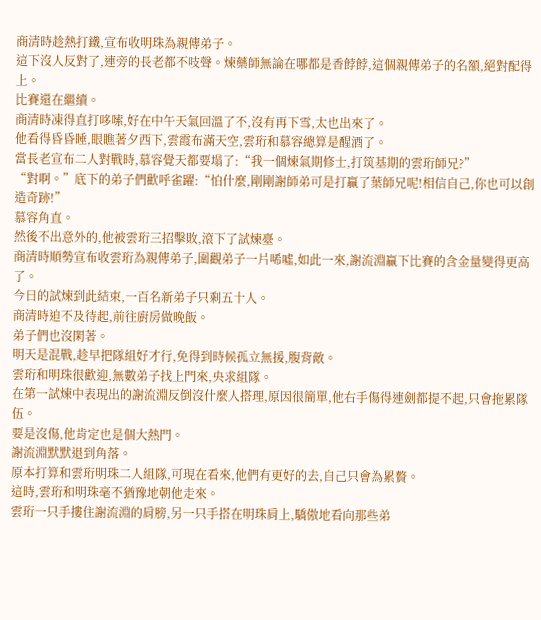商清時趁熱打鐵,宣布收明珠為親傳弟子。
這下沒人反對了,連旁的長老都不吱聲。煉藥師無論在哪都是香餑餑,這個親傳弟子的名額,絕對配得上。
比賽還在繼續。
商清時凍得直打哆嗦,好在中午天氣回溫了不,沒有再下雪,太也出來了。
他看得昏昏睡,眼瞧著夕西下,雲霞布滿天空,雲珩和慕容總算是醒酒了。
當長老宣布二人對戰時,慕容覺天都要塌了:“我一個煉氣期修士,打筑基期的雲珩師兄?”
“對啊。”底下的弟子們歡呼雀躍:“怕什麼,剛剛謝師弟可是打贏了葉師兄呢!相信自己,你也可以創造奇跡!”
慕容角直。
然後不出意外的,他被雲珩三招擊敗,滾下了試煉臺。
商清時順勢宣布收雲珩為親傳弟子,圍觀弟子一片唏噓,如此一來,謝流淵贏下比賽的含金量變得更高了。
今日的試煉到此結束,一百名新弟子只剩五十人。
商清時迫不及待起,前往廚房做晚飯。
弟子們也沒閑著。
明天是混戰,趁早把隊組好才行,免得到時候孤立無援,腹背敵。
雲珩和明珠很歡迎,無數弟子找上門來,央求組隊。
在第一試煉中表現出的謝流淵反倒沒什麼人搭理,原因很簡單,他右手傷得連劍都提不起,只會拖累隊伍。
要是沒傷,他肯定也是個大熱門。
謝流淵默默退到角落。
原本打算和雲珩明珠二人組隊,可現在看來,他們有更好的去,自己只會為累贅。
這時,雲珩和明珠毫不猶豫地朝他走來。
雲珩一只手摟住謝流淵的肩膀,另一只手搭在明珠肩上,驕傲地看向那些弟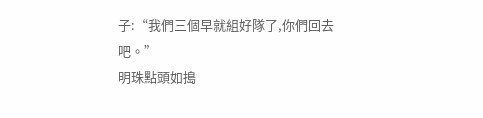子:“我們三個早就組好隊了,你們回去吧。”
明珠點頭如搗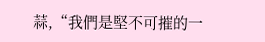蒜,“我們是堅不可摧的一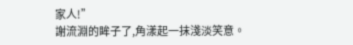家人!”
謝流淵的眸子了,角漾起一抹淺淡笑意。